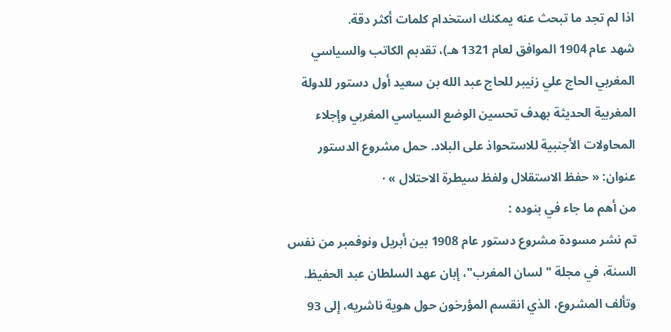اذا لم تجد ما تبحث عنه يمكنك استخدام كلمات أكثر دقة.
شهد عام 1904 الموافق لعام 1321 هـ)، تقدبم الكاتب والسياسي المغربي الحاج علي زنيبر للحاج عبد الله بن سعيد أول دستور للدولة المغربية الحديثة بهدف تحسين الوضع السياسي المغربي وإجلاء المحاولات الأجنبية للاستحواذ على البلاد. حمل مشروع الدستور عنوان: « حفظ الاستقلال ولفظ سيطرة الاحتلال » ·
من أهم ما جاء في بنوده :
تم نشر مسودة مشروع دستور عام 1908 بين أبريل ونوفمبر من نفس السنة، في مجلة "لسان المغرب"، إبان عهد السلطان عبد الحفيظ. وتألف المشروع، الذي انقسم المؤرخون حول هوية ناشريه، إلى 93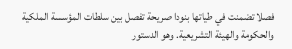فصلا تضمنت في طياتها بنودا صريحة تفصل بين سلطات المؤسسة الملكية والحكومة والهيئة التشريعية. وهو الدستور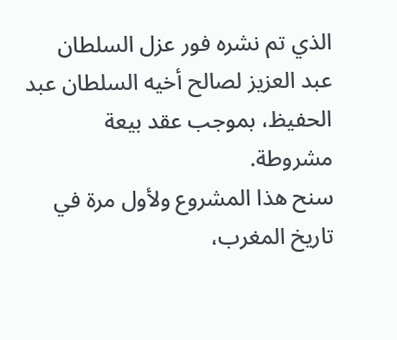الذي تم نشره فور عزل السلطان عبد العزيز لصالح أخيه السلطان عبد الحفيظ، بموجب عقد بيعة مشروطة.
سنح هذا المشروع ولأول مرة في تاريخ المغرب،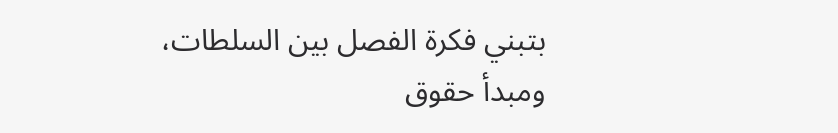بتبني فكرة الفصل بين السلطات، ومبدأ حقوق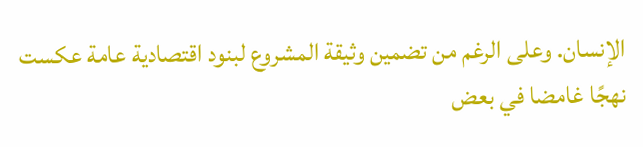الإنسان. وعلى الرغم من تضمين وثيقة المشروع لبنود اقتصادية عامة عكست نهجًا غامضا في بعض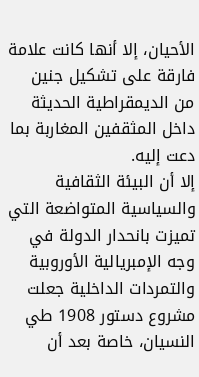الأحيان، إلا أنها كانت علامة فارقة على تشكيل جنين من الديمقراطية الحديثة داخل المثقفين المغاربة بما دعت إليه.
إلا أن البيئة الثقافية والسياسية المتواضعة التي تميزت بانحدار الدولة في وجه الإمبريالية الأوروبية والتمردات الداخلية جعلت مشروع دستور 1908 طي النسيان، خاصة بعد أن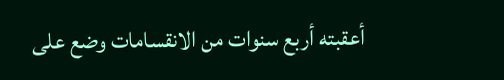أعقبته أربع سنوات من الانقسامات وضع على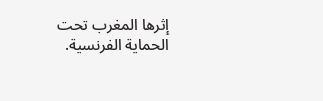إثرها المغرب تحت الحماية الفرنسية.